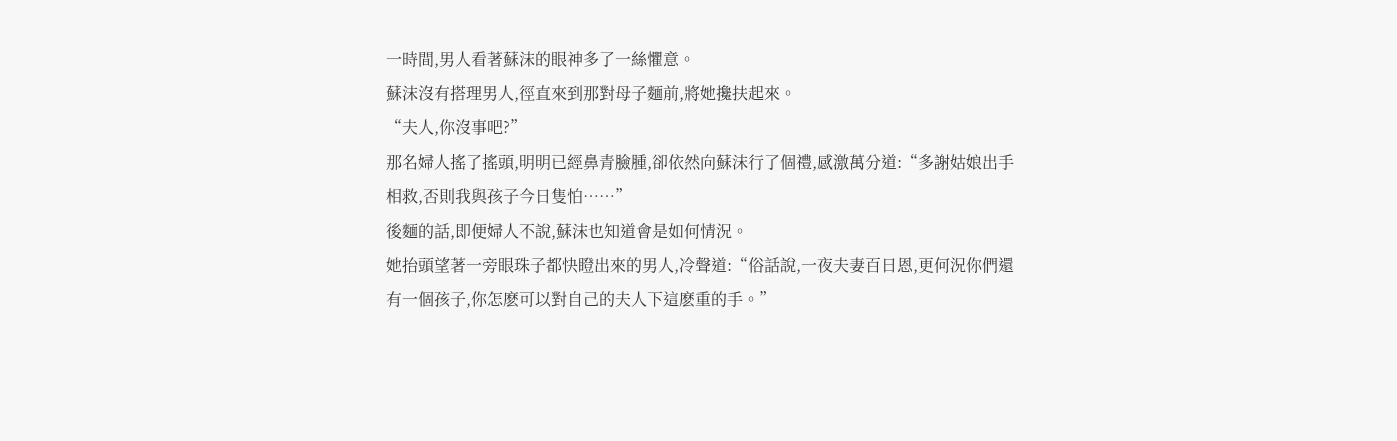一時間,男人看著蘇沫的眼神多了一絲懼意。
蘇沫沒有搭理男人,徑直來到那對母子麵前,將她攙扶起來。
“夫人,你沒事吧?”
那名婦人搖了搖頭,明明已經鼻青臉腫,卻依然向蘇沫行了個禮,感激萬分道:“多謝姑娘出手相救,否則我與孩子今日隻怕……”
後麵的話,即便婦人不說,蘇沫也知道會是如何情況。
她抬頭望著一旁眼珠子都快瞪出來的男人,冷聲道:“俗話說,一夜夫妻百日恩,更何況你們還有一個孩子,你怎麽可以對自己的夫人下這麽重的手。”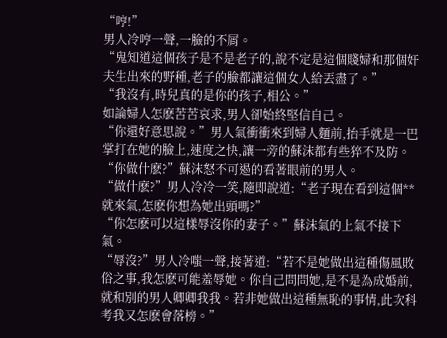“哼!”
男人冷哼一聲,一臉的不屑。
“鬼知道這個孩子是不是老子的,說不定是這個賤婦和那個奸夫生出來的野種,老子的臉都讓這個女人給丟盡了。”
“我沒有,時兒真的是你的孩子,相公。”
如論婦人怎麽苦苦哀求,男人卻始終堅信自己。
“你還好意思說。”男人氣衝衝來到婦人麵前,抬手就是一巴掌打在她的臉上,速度之快,讓一旁的蘇沫都有些猝不及防。
“你做什麽?”蘇沫怒不可遏的看著眼前的男人。
“做什麽?”男人冷冷一笑,隨即說道:“老子現在看到這個**就來氣,怎麽你想為她出頭嗎?”
“你怎麽可以這樣辱沒你的妻子。”蘇沫氣的上氣不接下氣。
“辱沒?”男人冷嗤一聲,接著道:“若不是她做出這種傷風敗俗之事,我怎麽可能羞辱她。你自己問問她,是不是為成婚前,就和別的男人卿卿我我。若非她做出這種無恥的事情,此次科考我又怎麽會落榜。”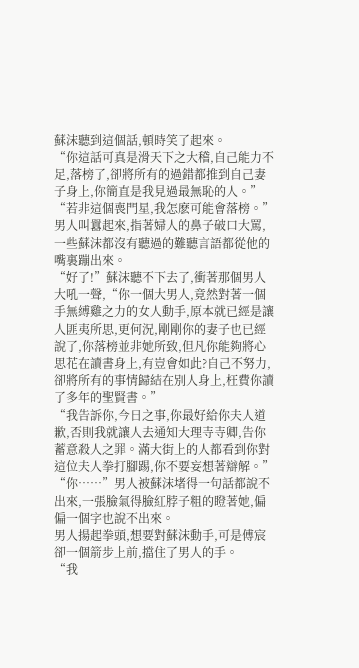蘇沫聽到這個話,頓時笑了起來。
“你這話可真是滑天下之大稽,自己能力不足,落榜了,卻將所有的過錯都推到自己妻子身上,你簡直是我見過最無恥的人。”
“若非這個喪門星,我怎麽可能會落榜。”
男人叫囂起來,指著婦人的鼻子破口大罵,一些蘇沫都沒有聽過的難聽言語都從他的嘴裏蹦出來。
“好了!”蘇沫聽不下去了,衝著那個男人大吼一聲,“你一個大男人,竟然對著一個手無縛雞之力的女人動手,原本就已經是讓人匪夷所思,更何況,剛剛你的妻子也已經說了,你落榜並非她所致,但凡你能夠將心思花在讀書身上,有豈會如此?自己不努力,卻將所有的事情歸結在別人身上,枉費你讀了多年的聖賢書。”
“我告訴你,今日之事,你最好給你夫人道歉,否則我就讓人去通知大理寺寺卿,告你蓄意殺人之罪。滿大街上的人都看到你對這位夫人拳打腳踢,你不要妄想著辯解。”
“你……”男人被蘇沫堵得一句話都說不出來,一張臉氣得臉紅脖子粗的瞪著她,偏偏一個字也說不出來。
男人揚起拳頭,想要對蘇沫動手,可是傅宸卻一個箭步上前,擋住了男人的手。
“我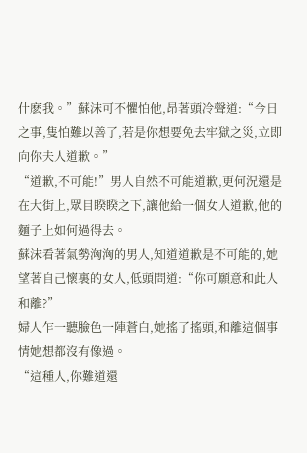什麽我。”蘇沫可不懼怕他,昂著頭冷聲道:“今日之事,隻怕難以善了,若是你想要免去牢獄之災,立即向你夫人道歉。”
“道歉,不可能!”男人自然不可能道歉,更何況還是在大街上,眾目睽睽之下,讓他給一個女人道歉,他的麵子上如何過得去。
蘇沫看著氣勢洶洶的男人,知道道歉是不可能的,她望著自己懷裏的女人,低頭問道:“你可願意和此人和離?”
婦人乍一聽臉色一陣蒼白,她搖了搖頭,和離這個事情她想都沒有像過。
“這種人,你難道還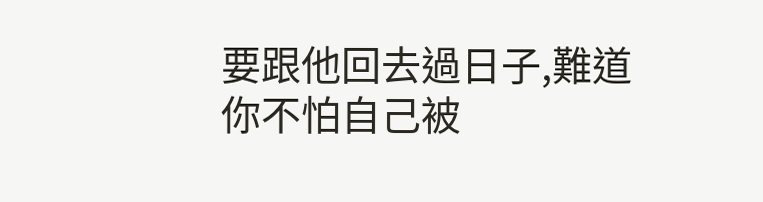要跟他回去過日子,難道你不怕自己被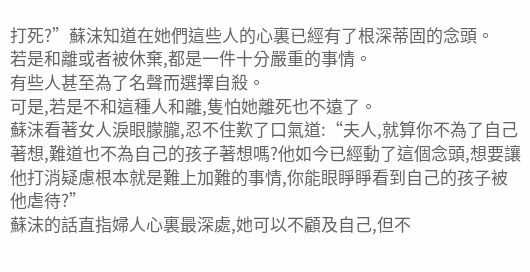打死?”蘇沫知道在她們這些人的心裏已經有了根深蒂固的念頭。
若是和離或者被休棄,都是一件十分嚴重的事情。
有些人甚至為了名聲而選擇自殺。
可是,若是不和這種人和離,隻怕她離死也不遠了。
蘇沫看著女人淚眼朦朧,忍不住歎了口氣道:“夫人,就算你不為了自己著想,難道也不為自己的孩子著想嗎?他如今已經動了這個念頭,想要讓他打消疑慮根本就是難上加難的事情,你能眼睜睜看到自己的孩子被他虐待?”
蘇沫的話直指婦人心裏最深處,她可以不顧及自己,但不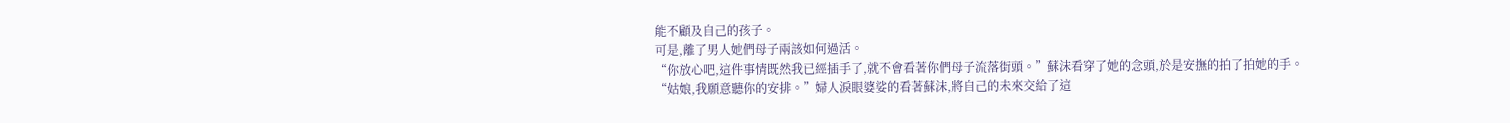能不顧及自己的孩子。
可是,離了男人她們母子兩該如何過活。
“你放心吧,這件事情既然我已經插手了,就不會看著你們母子流落街頭。”蘇沫看穿了她的念頭,於是安撫的拍了拍她的手。
“姑娘,我願意聽你的安排。”婦人淚眼婆娑的看著蘇沫,將自己的未來交給了這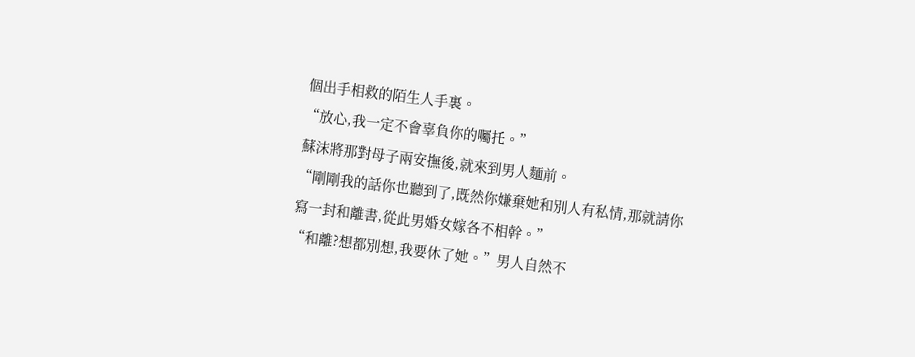個出手相救的陌生人手裏。
“放心,我一定不會辜負你的囑托。”
蘇沫將那對母子兩安撫後,就來到男人麵前。
“剛剛我的話你也聽到了,既然你嫌棄她和別人有私情,那就請你寫一封和離書,從此男婚女嫁各不相幹。”
“和離?想都別想,我要休了她。”男人自然不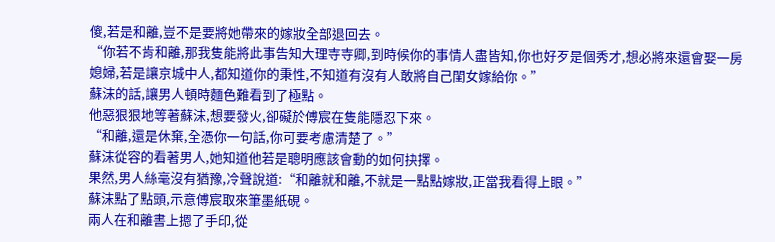傻,若是和離,豈不是要將她帶來的嫁妝全部退回去。
“你若不肯和離,那我隻能將此事告知大理寺寺卿,到時候你的事情人盡皆知,你也好歹是個秀才,想必將來還會娶一房媳婦,若是讓京城中人,都知道你的秉性,不知道有沒有人敢將自己閨女嫁給你。”
蘇沫的話,讓男人頓時麵色難看到了極點。
他惡狠狠地等著蘇沫,想要發火,卻礙於傅宸在隻能隱忍下來。
“和離,還是休棄,全憑你一句話,你可要考慮清楚了。”
蘇沫從容的看著男人,她知道他若是聰明應該會動的如何抉擇。
果然,男人絲毫沒有猶豫,冷聲說道:“和離就和離,不就是一點點嫁妝,正當我看得上眼。”
蘇沫點了點頭,示意傅宸取來筆墨紙硯。
兩人在和離書上摁了手印,從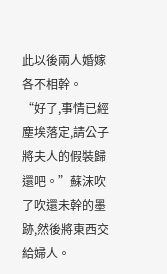此以後兩人婚嫁各不相幹。
“好了,事情已經塵埃落定,請公子將夫人的假裝歸還吧。”蘇沫吹了吹還未幹的墨跡,然後將東西交給婦人。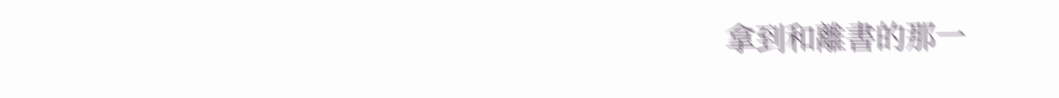拿到和離書的那一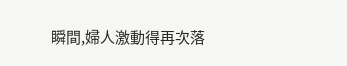瞬間,婦人激動得再次落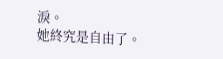淚。
她終究是自由了。